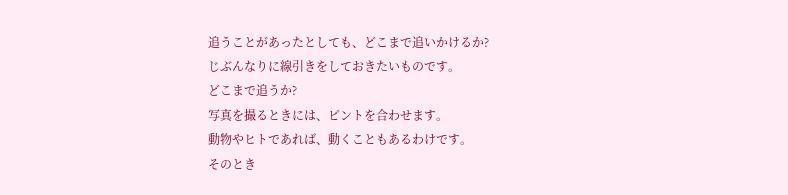追うことがあったとしても、どこまで追いかけるか?
じぶんなりに線引きをしておきたいものです。
どこまで追うか?
写真を撮るときには、ピントを合わせます。
動物やヒトであれば、動くこともあるわけです。
そのとき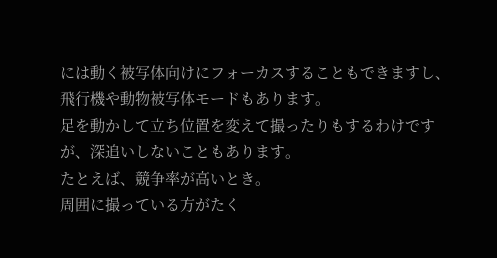には動く被写体向けにフォーカスすることもできますし、飛行機や動物被写体モードもあります。
足を動かして立ち位置を変えて撮ったりもするわけですが、深追いしないこともあります。
たとえば、競争率が高いとき。
周囲に撮っている方がたく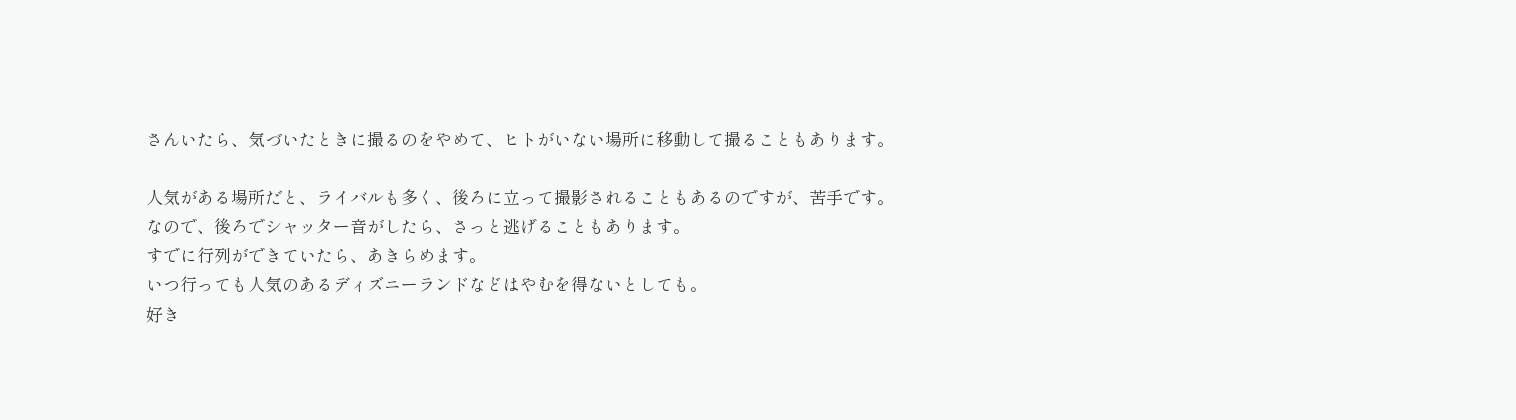さんいたら、気づいたときに撮るのをやめて、ヒトがいない場所に移動して撮ることもあります。

人気がある場所だと、ライバルも多く、後ろに立って撮影されることもあるのですが、苦手です。
なので、後ろでシャッター音がしたら、さっと逃げることもあります。
すでに行列ができていたら、あきらめます。
いつ行っても人気のあるディズニーランドなどはやむを得ないとしても。
好き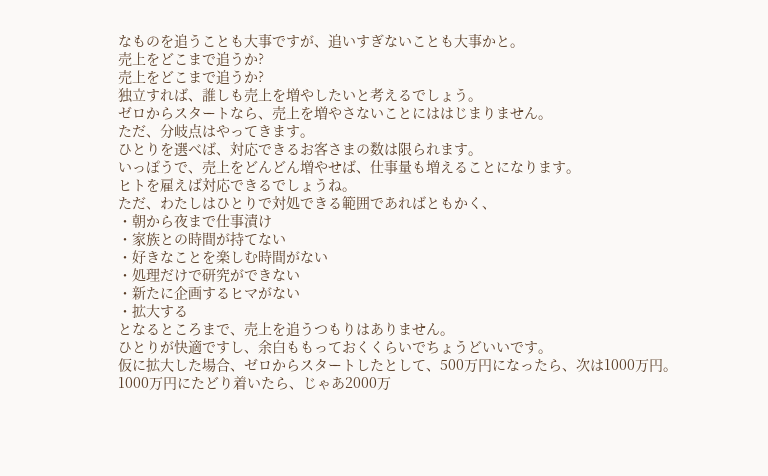なものを追うことも大事ですが、追いすぎないことも大事かと。
売上をどこまで追うか?
売上をどこまで追うか?
独立すれば、誰しも売上を増やしたいと考えるでしょう。
ゼロからスタートなら、売上を増やさないことにははじまりません。
ただ、分岐点はやってきます。
ひとりを選べば、対応できるお客さまの数は限られます。
いっぽうで、売上をどんどん増やせば、仕事量も増えることになります。
ヒトを雇えば対応できるでしょうね。
ただ、わたしはひとりで対処できる範囲であればともかく、
・朝から夜まで仕事漬け
・家族との時間が持てない
・好きなことを楽しむ時間がない
・処理だけで研究ができない
・新たに企画するヒマがない
・拡大する
となるところまで、売上を追うつもりはありません。
ひとりが快適ですし、余白ももっておくくらいでちょうどいいです。
仮に拡大した場合、ゼロからスタートしたとして、500万円になったら、次は1000万円。
1000万円にたどり着いたら、じゃあ2000万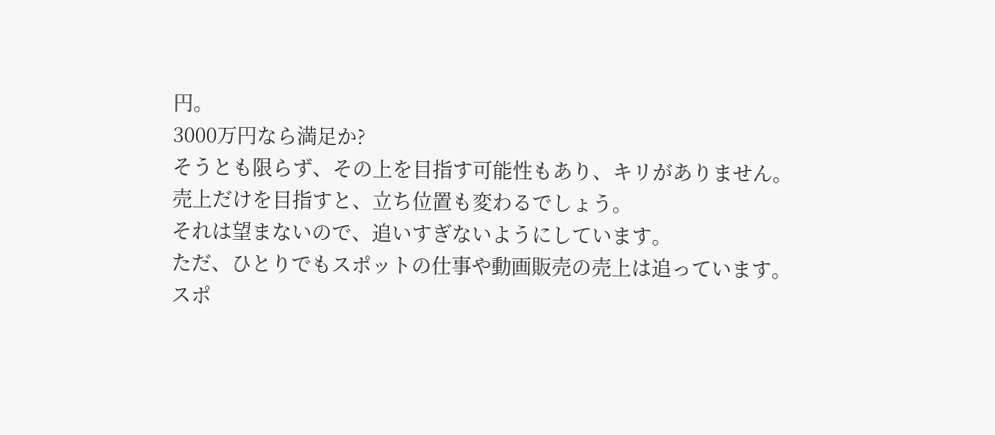円。
3000万円なら満足か?
そうとも限らず、その上を目指す可能性もあり、キリがありません。
売上だけを目指すと、立ち位置も変わるでしょう。
それは望まないので、追いすぎないようにしています。
ただ、ひとりでもスポットの仕事や動画販売の売上は追っています。
スポ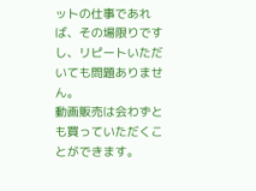ットの仕事であれば、その場限りですし、リピートいただいても問題ありません。
動画販売は会わずとも買っていただくことができます。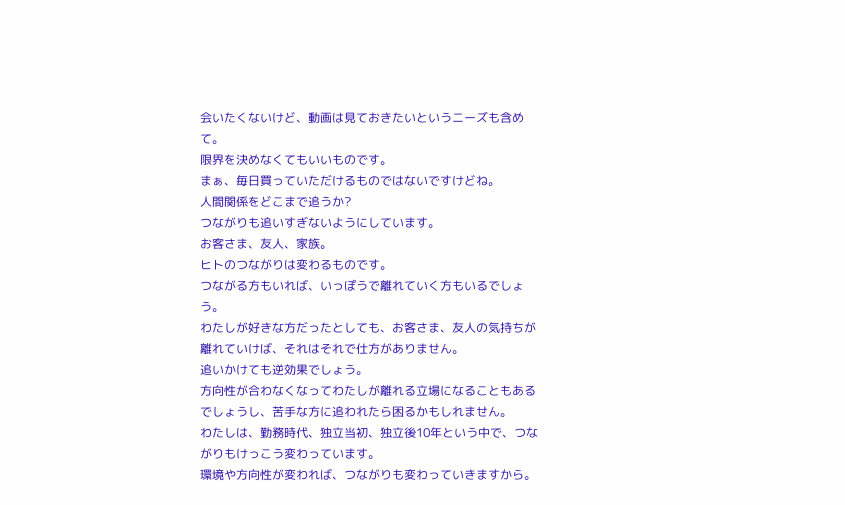会いたくないけど、動画は見ておきたいというニーズも含めて。
限界を決めなくてもいいものです。
まぁ、毎日買っていただけるものではないですけどね。
人間関係をどこまで追うか?
つながりも追いすぎないようにしています。
お客さま、友人、家族。
ヒトのつながりは変わるものです。
つながる方もいれば、いっぽうで離れていく方もいるでしょう。
わたしが好きな方だったとしても、お客さま、友人の気持ちが離れていけば、それはそれで仕方がありません。
追いかけても逆効果でしょう。
方向性が合わなくなってわたしが離れる立場になることもあるでしょうし、苦手な方に追われたら困るかもしれません。
わたしは、勤務時代、独立当初、独立後10年という中で、つながりもけっこう変わっています。
環境や方向性が変われば、つながりも変わっていきますから。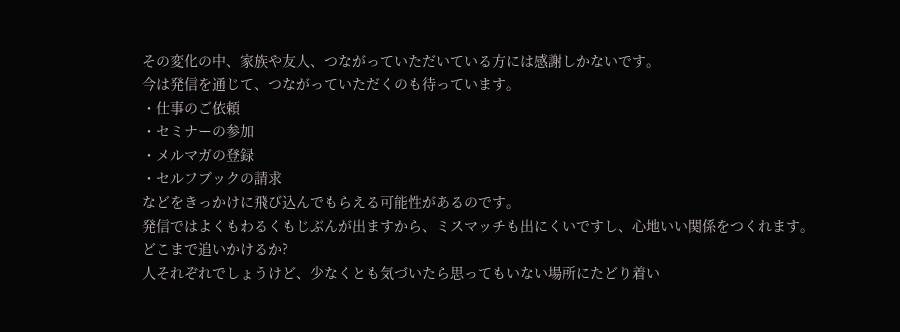その変化の中、家族や友人、つながっていただいている方には感謝しかないです。
今は発信を通じて、つながっていただくのも待っています。
・仕事のご依頼
・セミナーの参加
・メルマガの登録
・セルフブックの請求
などをきっかけに飛び込んでもらえる可能性があるのです。
発信ではよくもわるくもじぶんが出ますから、ミスマッチも出にくいですし、心地いい関係をつくれます。
どこまで追いかけるか?
人それぞれでしょうけど、少なくとも気づいたら思ってもいない場所にたどり着い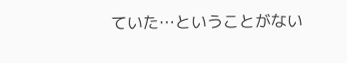ていた…ということがない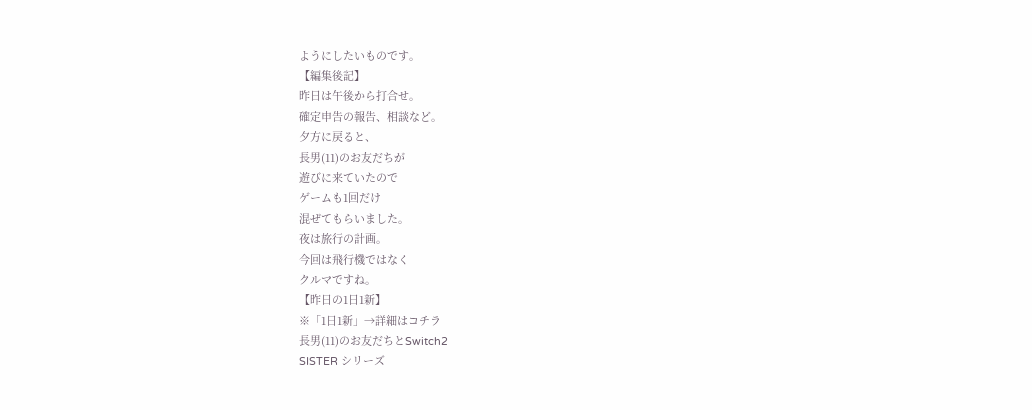ようにしたいものです。
【編集後記】
昨日は午後から打合せ。
確定申告の報告、相談など。
夕方に戻ると、
長男(11)のお友だちが
遊びに来ていたので
ゲームも1回だけ
混ぜてもらいました。
夜は旅行の計画。
今回は飛行機ではなく
クルマですね。
【昨日の1日1新】
※「1日1新」→詳細はコチラ
長男(11)のお友だちとSwitch2
SISTER シリーズ